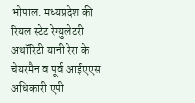भोपाल. मध्यप्रदेश की रियल स्टेट रेग्युलेटरी अथॉरिटी यानी रेरा के चेयरमैन व पूर्व आईएएस अधिकारी एपी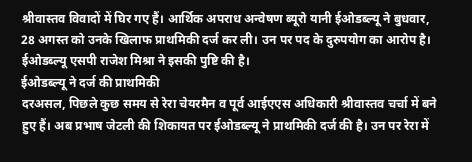श्रीवास्तव विवादों में घिर गए हैं। आर्थिक अपराध अन्वेषण ब्यूरो यानी ईओडब्ल्यू ने बुधवार, 28 अगस्त को उनके खिलाफ प्राथमिकी दर्ज कर ली। उन पर पद के दुरुपयोग का आरोप है। ईओडब्ल्यू एसपी राजेश मिश्रा ने इसकी पुष्टि की है।
ईओडब्ल्यू ने दर्ज की प्राथमिकी
दरअसल, पिछले कुछ समय से रेरा चेयरमैन व पूर्व आईएएस अधिकारी श्रीवास्तव चर्चा में बने हुए हैं। अब प्रभाष जेटली की शिकायत पर ईओडब्ल्यू ने प्राथमिकी दर्ज की है। उन पर रेरा में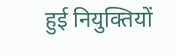हुई नियुक्तियों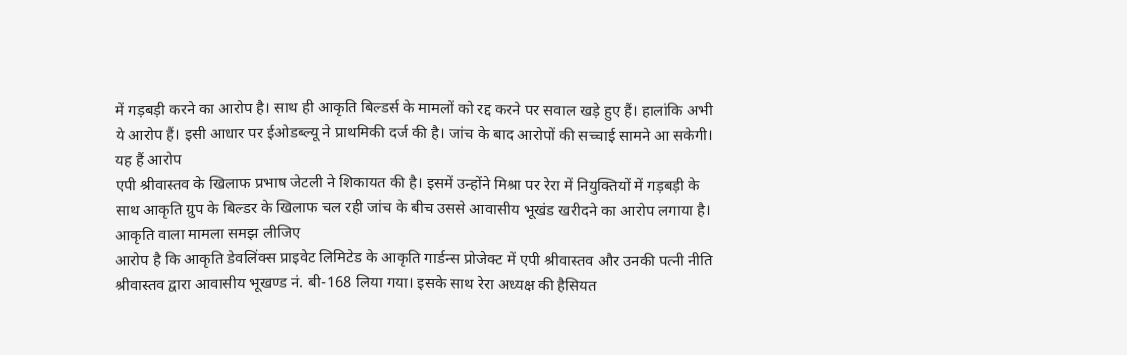में गड़बड़ी करने का आरोप है। साथ ही आकृति बिल्डर्स के मामलों को रद्द करने पर सवाल खड़े हुए हैं। हालांकि अभी ये आरोप हैं। इसी आधार पर ईओडब्ल्यू ने प्राथमिकी दर्ज की है। जांच के बाद आरोपों की सच्चाई सामने आ सकेगी।
यह हैं आरोप
एपी श्रीवास्तव के खिलाफ प्रभाष जेटली ने शिकायत की है। इसमें उन्होंने मिश्रा पर रेरा में नियुक्तियों में गड़बड़ी के साथ आकृति ग्रुप के बिल्डर के खिलाफ चल रही जांच के बीच उससे आवासीय भूखंड खरीदने का आरोप लगाया है।
आकृति वाला मामला समझ लीजिए
आरोप है कि आकृति डेवलिंक्स प्राइवेट लिमिटेड के आकृति गार्डन्स प्रोजेक्ट में एपी श्रीवास्तव और उनकी पत्नी नीति श्रीवास्तव द्वारा आवासीय भूखण्ड नं. बी-168 लिया गया। इसके साथ रेरा अध्यक्ष की हैसियत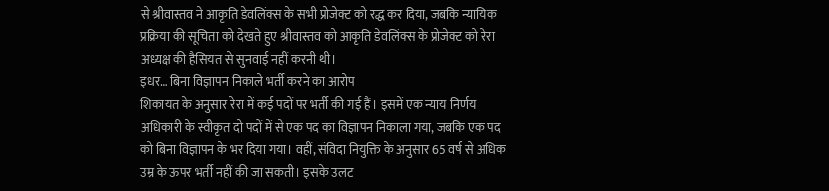से श्रीवास्तव ने आकृति डेवलिंक्स के सभी प्रोजेक्ट को रद्ध कर दिया, जबकि न्यायिक प्रक्रिया की सूचिता को देखते हुए श्रीवास्तव को आकृति डेवलिंक्स के प्रोजेक्ट को रेरा अध्यक्ष की हैसियत से सुनवाई नहीं करनी थी।
इधर… बिना विज्ञापन निकाले भर्ती करने का आरोप
शिकायत के अनुसार रेरा में कई पदों पर भर्ती की गई हैं। इसमें एक न्याय निर्णय अधिकारी के स्वीकृत दो पदों में से एक पद का विज्ञापन निकाला गया, जबकि एक पद को बिना विज्ञापन के भर दिया गया। वहीं, संविदा नियुक्ति के अनुसार 65 वर्ष से अधिक उम्र के ऊपर भर्ती नहीं की जा सकती। इसके उलट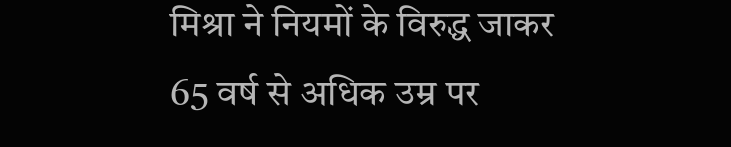मिश्रा ने नियमों के विरुद्ध जाकर 65 वर्ष से अधिक उम्र पर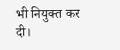भी नियुक्त कर दी।